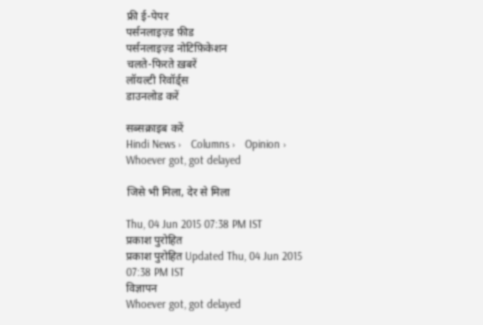फ्री ई-पेपर
पर्सनलाइज़्ड फ़ीड
पर्सनलाइज़्ड नोटिफ़िकेशन
चलते-फिरते ख़बरें
लॉयल्टी रिवॉर्ड्स
डाउनलोड करें

सब्सक्राइब करें
Hindi News ›   Columns ›   Opinion ›   Whoever got, got delayed

जिसे भी मिला, देर से मिला

Thu, 04 Jun 2015 07:38 PM IST
प्रकाश पुरोहित
प्रकाश पुरोहित Updated Thu, 04 Jun 2015 07:38 PM IST
विज्ञापन
Whoever got, got delayed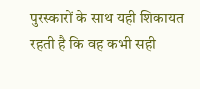पुरस्कारों के साथ यही शिकायत रहती है कि वह कभी सही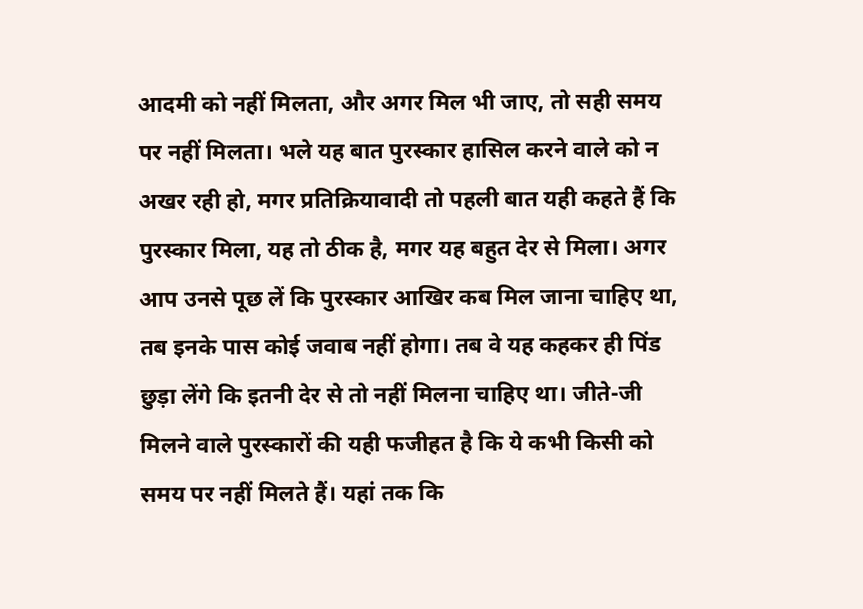आदमी को नहीं मिलता, और अगर मिल भी जाए, तो सही समय पर नहीं मिलता। भले यह बात पुरस्कार हासिल करने वाले को न अखर रही हो, मगर प्रतिक्रियावादी तो पहली बात यही कहते हैं कि पुरस्कार मिला, यह तो ठीक है, मगर यह बहुत देर से मिला। अगर आप उनसे पूछ लें कि पुरस्कार आखिर कब मिल जाना चाहिए था, तब इनके पास कोई जवाब नहीं होगा। तब वे यह कहकर ही पिंड छुड़ा लेंगे कि इतनी देर से तो नहीं मिलना चाहिए था। जीते-जी मिलने वाले पुरस्कारों की यही फजीहत है कि ये कभी किसी को समय पर नहीं मिलते हैं। यहां तक कि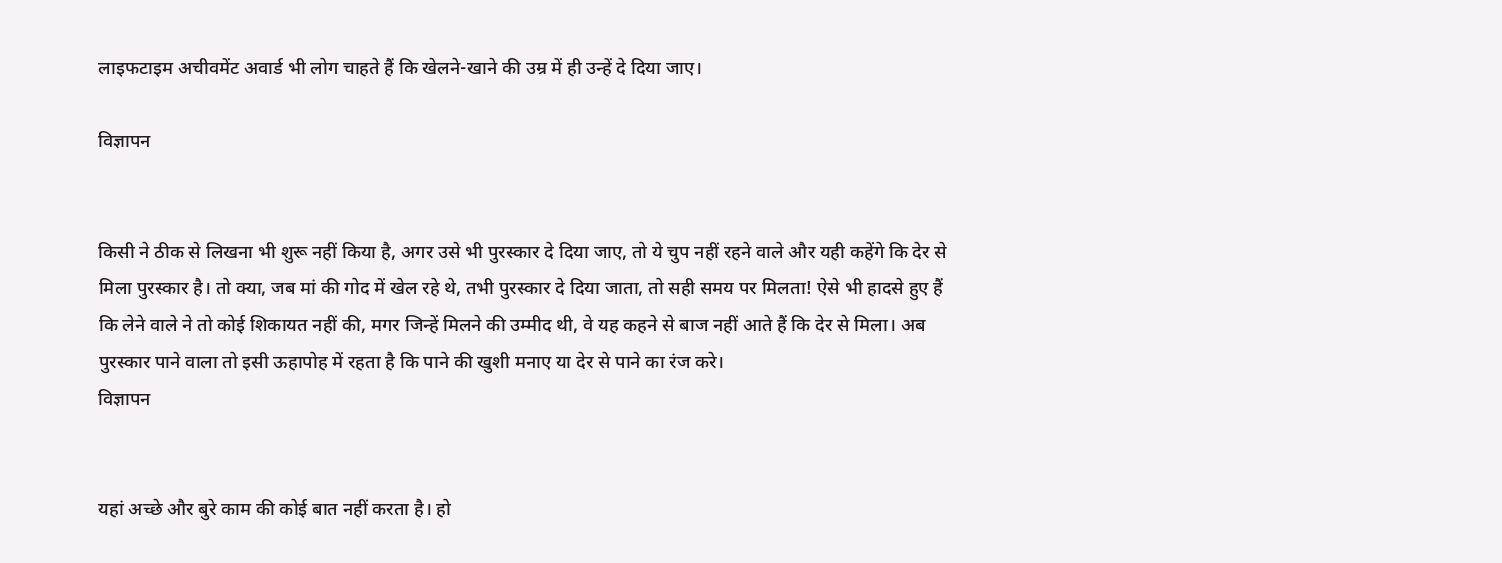लाइफटाइम अचीवमेंट अवार्ड भी लोग चाहते हैं कि खेलने-खाने की उम्र में ही उन्हें दे दिया जाए।

विज्ञापन


किसी ने ठीक से लिखना भी शुरू नहीं किया है, अगर उसे भी पुरस्कार दे दिया जाए, तो ये चुप नहीं रहने वाले और यही कहेंगे कि देर से मिला पुरस्कार है। तो क्या, जब मां की गोद में खेल रहे थे, तभी पुरस्कार दे दिया जाता, तो सही समय पर मिलता! ऐसे भी हादसे हुए हैं कि लेने वाले ने तो कोई शिकायत नहीं की, मगर जिन्हें मिलने की उम्मीद थी, वे यह कहने से बाज नहीं आते हैं कि देर से मिला। अब पुरस्कार पाने वाला तो इसी ऊहापोह में रहता है कि पाने की खुशी मनाए या देर से पाने का रंज करे।
विज्ञापन


यहां अच्छे और बुरे काम की कोई बात नहीं करता है। हो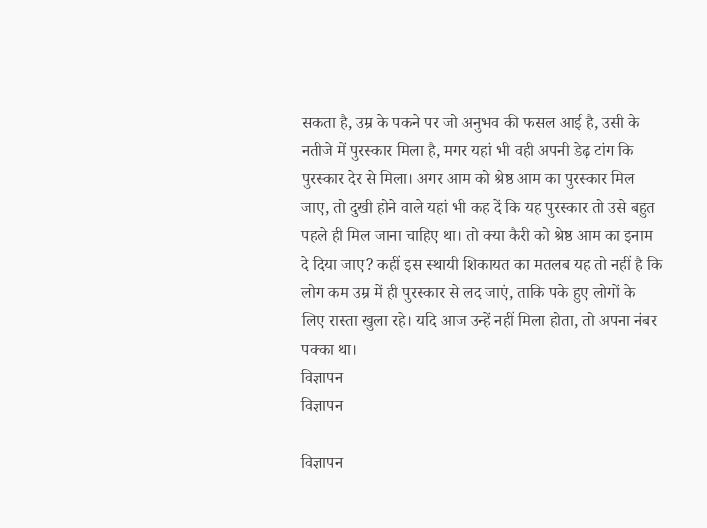सकता है, उम्र के पकने पर जो अनुभव की फसल आई है, उसी के नतीजे में पुरस्कार मिला है, मगर यहां भी वही अपनी डेढ़ टांग कि पुरस्कार देर से मिला। अगर आम को श्रेष्ठ आम का पुरस्कार मिल जाए, तो दुखी होने वाले यहां भी कह दें कि यह पुरस्कार तो उसे बहुत पहले ही मिल जाना चाहिए था। तो क्या कैरी को श्रेष्ठ आम का इनाम दे दिया जाए? कहीं इस स्थायी शिकायत का मतलब यह तो नहीं है कि लोग कम उम्र में ही पुरस्कार से लद जाएं, ताकि पके हुए लोगों के लिए रास्ता खुला रहे। यदि आज उन्हें नहीं मिला होता, तो अपना नंबर पक्का था।
विज्ञापन
विज्ञापन

विज्ञापन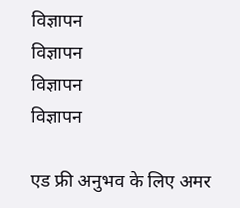विज्ञापन
विज्ञापन
विज्ञापन
विज्ञापन

एड फ्री अनुभव के लिए अमर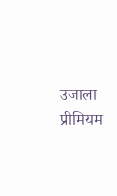उजाला प्रीमियम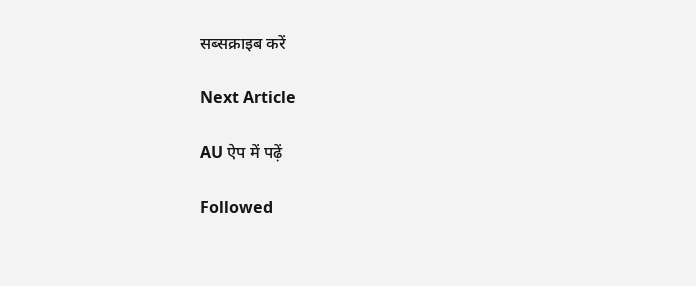सब्सक्राइब करें

Next Article

AU ऐप में पढ़ें

Followed